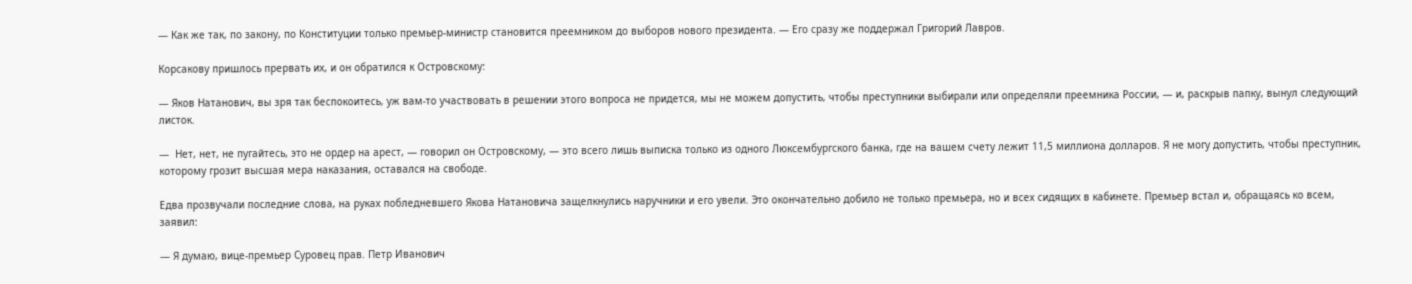— Как же так, по закону, по Конституции только премьер-министр становится преемником до выборов нового президента. — Его сразу же поддержал Григорий Лавров.

Корсакову пришлось прервать их, и он обратился к Островскому:

— Яков Натанович, вы зря так беспокоитесь, уж вам-то участвовать в решении этого вопроса не придется, мы не можем допустить, чтобы преступники выбирали или определяли преемника России, — и, раскрыв папку, вынул следующий листок.

—  Нет, нет, не пугайтесь, это не ордер на арест, — говорил он Островскому, — это всего лишь выписка только из одного Люксембургского банка, где на вашем счету лежит 11,5 миллиона долларов. Я не могу допустить, чтобы преступник, которому грозит высшая мера наказания, оставался на свободе.

Едва прозвучали последние слова, на руках побледневшего Якова Натановича защелкнулись наручники и его увели. Это окончательно добило не только премьера, но и всех сидящих в кабинете. Премьер встал и, обращаясь ко всем, заявил:

— Я думаю, вице-премьер Суровец прав. Петр Иванович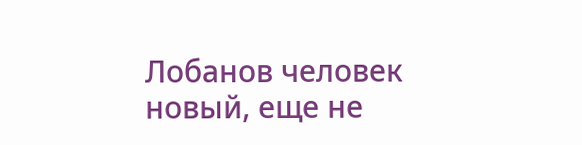Лобанов человек новый, еще не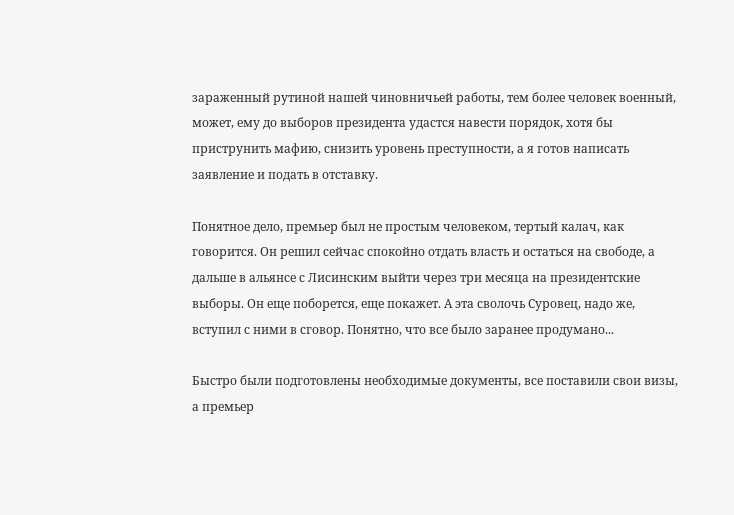зараженный рутиной нашей чиновничьей работы, тем более человек военный, может, ему до выборов президента удастся навести порядок, хотя бы приструнить мафию, снизить уровень преступности, а я готов написать заявление и подать в отставку.

Понятное дело, премьер был не простым человеком, тертый калач, как говорится. Он решил сейчас спокойно отдать власть и остаться на свободе, а дальше в альянсе с Лисинским выйти через три месяца на президентские выборы. Он еще поборется, еще покажет. А эта сволочь Суровец, надо же, вступил с ними в сговор. Понятно, что все было заранее продумано...

Быстро были подготовлены необходимые документы, все поставили свои визы, а премьер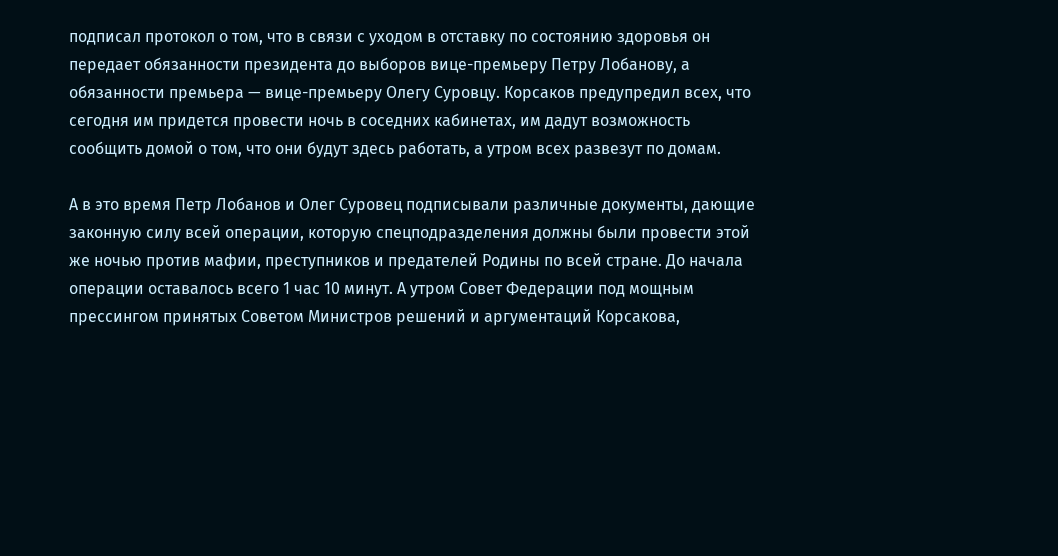подписал протокол о том, что в связи с уходом в отставку по состоянию здоровья он передает обязанности президента до выборов вице-премьеру Петру Лобанову, а обязанности премьера — вице-премьеру Олегу Суровцу. Корсаков предупредил всех, что сегодня им придется провести ночь в соседних кабинетах, им дадут возможность сообщить домой о том, что они будут здесь работать, а утром всех развезут по домам.

А в это время Петр Лобанов и Олег Суровец подписывали различные документы, дающие законную силу всей операции, которую спецподразделения должны были провести этой же ночью против мафии, преступников и предателей Родины по всей стране. До начала операции оставалось всего 1 час 10 минут. А утром Совет Федерации под мощным прессингом принятых Советом Министров решений и аргументаций Корсакова,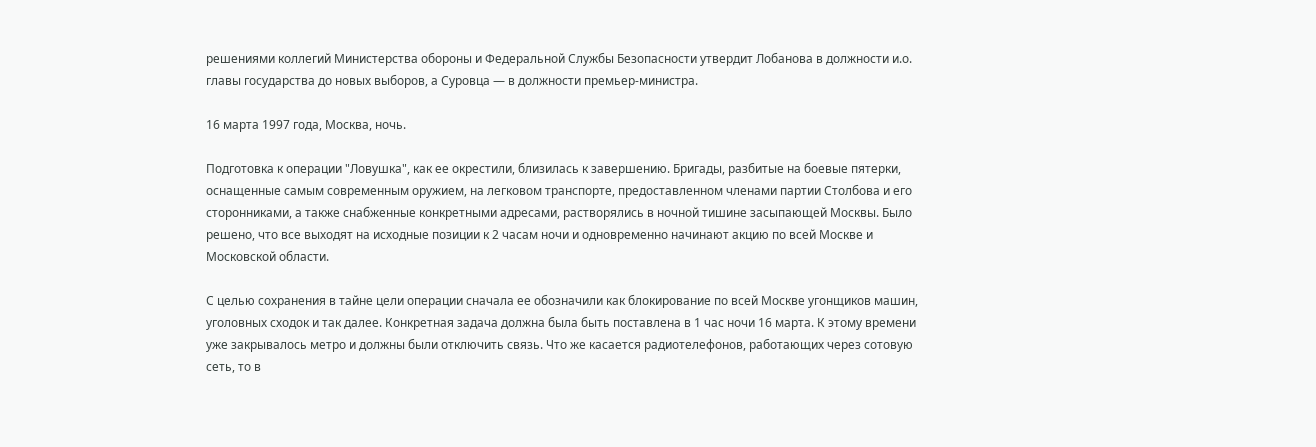решениями коллегий Министерства обороны и Федеральной Службы Безопасности утвердит Лобанова в должности и.о. главы государства до новых выборов, а Суровца — в должности премьер-министра.

16 марта 1997 года, Москва, ночь.

Подготовка к операции "Ловушка", как ее окрестили, близилась к завершению. Бригады, разбитые на боевые пятерки, оснащенные самым современным оружием, на легковом транспорте, предоставленном членами партии Столбова и его сторонниками, а также снабженные конкретными адресами, растворялись в ночной тишине засыпающей Москвы. Было решено, что все выходят на исходные позиции к 2 часам ночи и одновременно начинают акцию по всей Москве и Московской области.

С целью сохранения в тайне цели операции сначала ее обозначили как блокирование по всей Москве угонщиков машин, уголовных сходок и так далее. Конкретная задача должна была быть поставлена в 1 час ночи 16 марта. К этому времени уже закрывалось метро и должны были отключить связь. Что же касается радиотелефонов, работающих через сотовую сеть, то в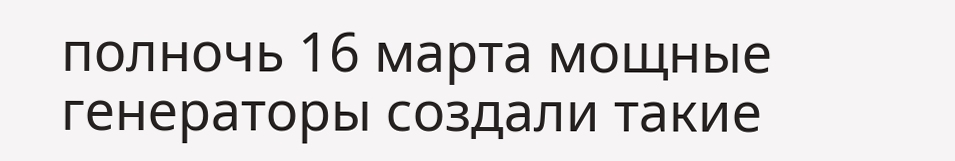полночь 16 марта мощные генераторы создали такие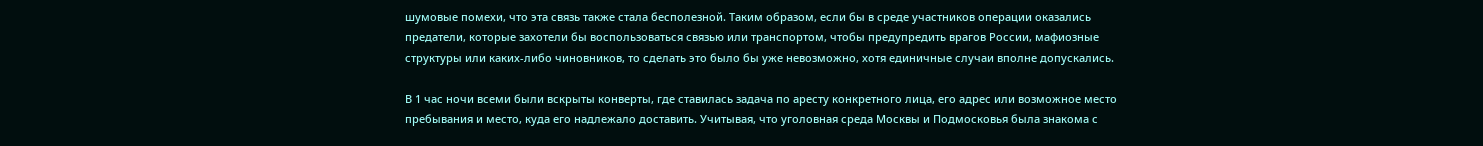шумовые помехи, что эта связь также стала бесполезной. Таким образом, если бы в среде участников операции оказались предатели, которые захотели бы воспользоваться связью или транспортом, чтобы предупредить врагов России, мафиозные структуры или каких-либо чиновников, то сделать это было бы уже невозможно, хотя единичные случаи вполне допускались.

В 1 час ночи всеми были вскрыты конверты, где ставилась задача по аресту конкретного лица, его адрес или возможное место пребывания и место, куда его надлежало доставить. Учитывая, что уголовная среда Москвы и Подмосковья была знакома с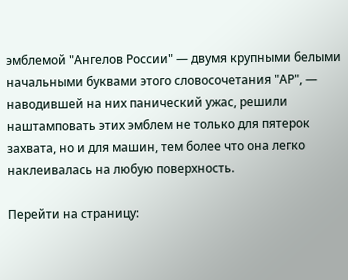эмблемой "Ангелов России" — двумя крупными белыми начальными буквами этого словосочетания "АР", — наводившей на них панический ужас, решили наштамповать этих эмблем не только для пятерок захвата, но и для машин, тем более что она легко наклеивалась на любую поверхность.

Перейти на страницу: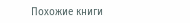Похожие книги